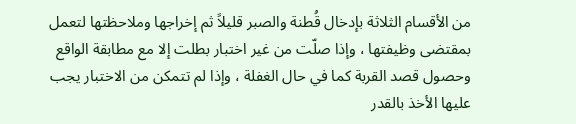من الأقسام الثلاثة بإدخال قُطنة والصبر قليلاً ثم إخراجها وملاحظتها لتعمل
بمقتضى وظيفتها ، وإذا صلّت من غير اختبار بطلت إلا مع مطابقة الواقع
وحصول قصد القربة كما في حال الغفلة ، وإذا لم تتمكن من الاختبار يجب
عليها الأخذ بالقدر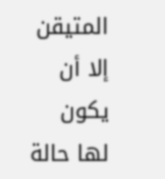المتيقن إلا أن يكون لها حالة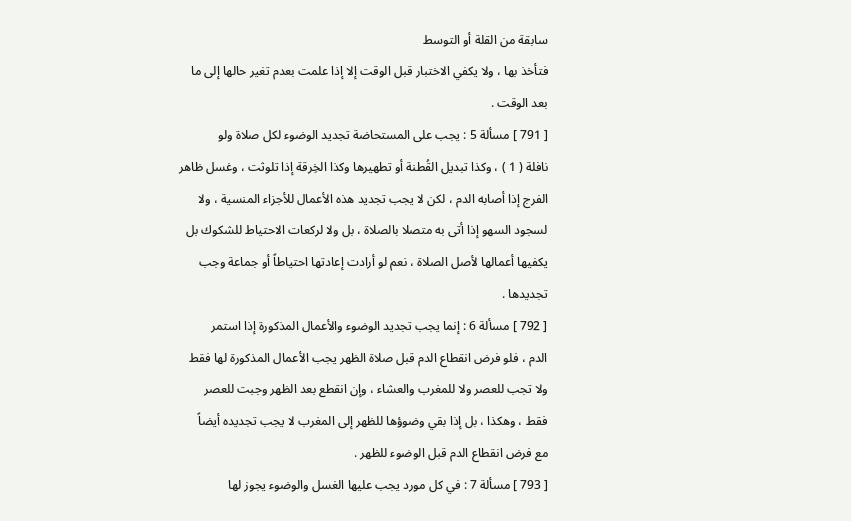سابقة من القلة أو التوسط
فتأخذ بها ، ولا يكفي الاختبار قبل الوقت إلا إذا علمت بعدم تغير حالها إلى ما
بعد الوقت .
[ 791 ] مسألة 5 : يجب على المستحاضة تجديد الوضوء لكل صلاة ولو
نافلة ( 1 ) ، وكذا تبديل القُطنة أو تطهيرها وكذا الخِرقة إذا تلوثت ، وغسل ظاهر
الفرج إذا أصابه الدم ، لكن لا يجب تجديد هذه الأعمال للأجزاء المنسية ، ولا
لسجود السهو إذا أتى به متصلا بالصلاة ، بل ولا لركعات الاحتياط للشكوك بل
يكفيها أعمالها لأصل الصلاة ، نعم لو أرادت إعادتها احتياطاً أو جماعة وجب
تجديدها .
[ 792 ] مسألة 6 : إنما يجب تجديد الوضوء والأعمال المذكورة إذا استمر
الدم ، فلو فرض انقطاع الدم قبل صلاة الظهر يجب الأعمال المذكورة لها فقط
ولا تجب للعصر ولا للمغرب والعشاء ، وإن انقطع بعد الظهر وجبت للعصر
فقط ، وهكذا ، بل إذا بقي وضوؤها للظهر إلى المغرب لا يجب تجديده أيضاً
مع فرض انقطاع الدم قبل الوضوء للظهر .
[ 793 ] مسألة 7 : في كل مورد يجب عليها الغسل والوضوء يجوز لها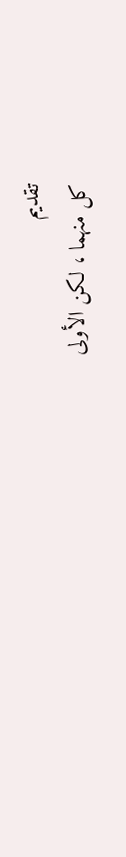تقديم
كل منهما ، لكن الأولى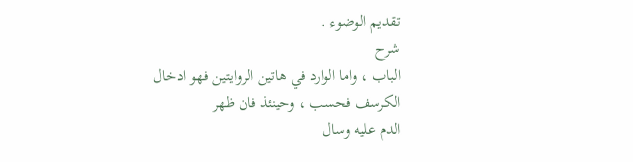تقديم الوضوء .
شرح
الباب ، واما الوارد في هاتين الروايتين فهو ادخال الكرسف فحسب ، وحينئذ فان ظهر
الدم عليه وسال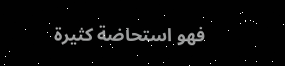فهو استحاضة كثيرة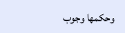وحكمها وجوب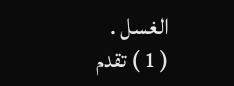الغسل .
( 1 ) تقدم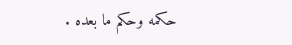حكمه وحكم ما بعده .